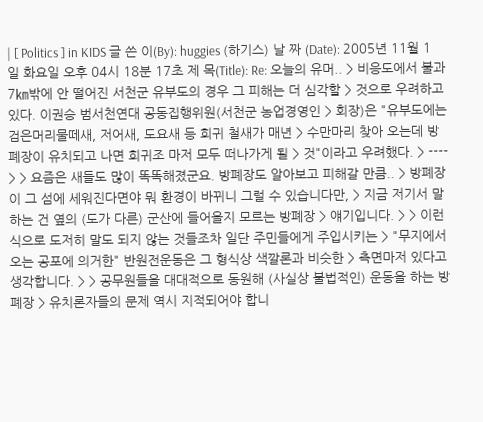| [ Politics ] in KIDS 글 쓴 이(By): huggies (하기스) 날 짜 (Date): 2005년 11월 1일 화요일 오후 04시 18분 17초 제 목(Title): Re: 오늘의 유머.. > 비응도에서 불과 7㎞밖에 안 떨어진 서천군 유부도의 경우 그 피해는 더 심각할 > 것으로 우려하고 있다. 이권승 범서천연대 공동집행위원(서천군 농업경영인 > 회장)은 "유부도에는 검은머리물떼새, 저어새, 도요새 등 희귀 철새가 매년 > 수만마리 찾아 오는데 방폐장이 유치되고 나면 희귀조 마저 모두 떠나가게 될 > 것"이라고 우려했다. > ---- > > 요즘은 새들도 많이 똑똑해졌군요. 방폐장도 알아보고 피해갈 만큼.. > 방폐장이 그 섬에 세워진다면야 뭐 환경이 바뀌니 그럴 수 있습니다만, > 지금 저기서 말하는 건 옆의 (도가 다른) 군산에 들어올지 모르는 방폐장 > 얘기입니다. > > 이런 식으로 도저히 말도 되지 않는 것들조차 일단 주민들에게 주입시키는 > "무지에서 오는 공포에 의거한" 반원전운동은 그 형식상 색깔론과 비슷한 > 측면마저 있다고 생각합니다. > > 공무원들을 대대적으로 동원해 (사실상 불법적인) 운동을 하는 방폐장 > 유치론자들의 문제 역시 지적되어야 합니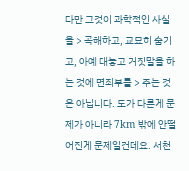다만 그것이 과학적인 사실을 > 곡해하고, 교묘히 숨기고, 아예 대놓고 거짓말을 하는 것에 면죄부를 > 주는 것은 아닙니다. 도가 다른게 문제가 아니라 7km 밖에 안떨어진게 문제일건데요. 서천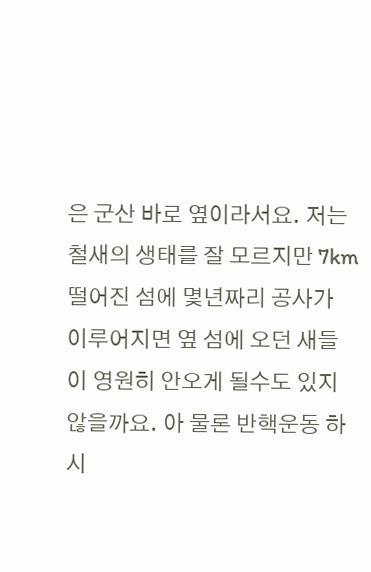은 군산 바로 옆이라서요. 저는 철새의 생태를 잘 모르지만 7km 떨어진 섬에 몇년짜리 공사가 이루어지면 옆 섬에 오던 새들이 영원히 안오게 될수도 있지 않을까요. 아 물론 반핵운동 하시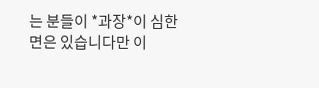는 분들이 *과장*이 심한 면은 있습니다만 이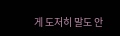게 도저히 말도 안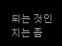되는 것인지는 좀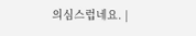의심스럽네요. |